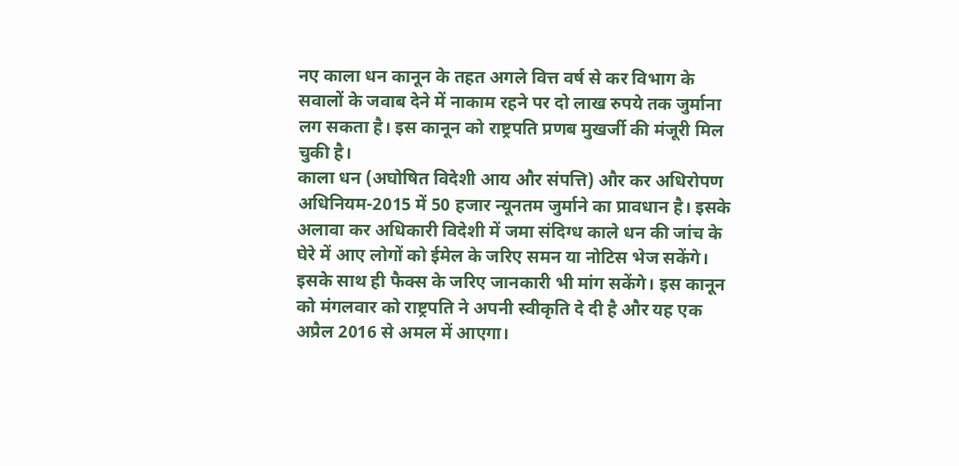नए काला धन कानून के तहत अगले वित्त वर्ष से कर विभाग के सवालों के जवाब देने में नाकाम रहने पर दो लाख रुपये तक जुर्माना लग सकता है। इस कानून को राष्ट्रपति प्रणब मुखर्जी की मंजूरी मिल चुकी है।
काला धन (अघोषित विदेशी आय और संपत्ति) और कर अधिरोपण अधिनियम-2015 में 50 हजार न्यूनतम जुर्माने का प्रावधान है। इसके अलावा कर अधिकारी विदेशी में जमा संदिग्ध काले धन की जांच के घेरे में आए लोगों को ईमेल के जरिए समन या नोटिस भेज सकेंगे।
इसके साथ ही फैक्स के जरिए जानकारी भी मांग सकेंगे। इस कानून को मंगलवार को राष्ट्रपति ने अपनी स्वीकृति दे दी है और यह एक अप्रैल 2016 से अमल में आएगा।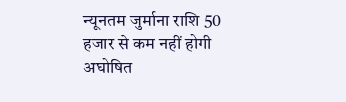न्यूनतम जुर्माना राशि 50 हजार से कम नहीं होगी
अघोषित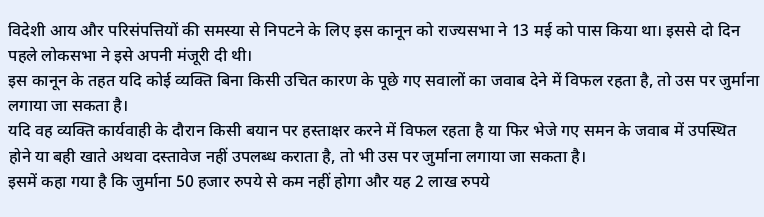विदेशी आय और परिसंपत्तियों की समस्या से निपटने के लिए इस कानून को राज्यसभा ने 13 मई को पास किया था। इससे दो दिन पहले लोकसभा ने इसे अपनी मंजूरी दी थी।
इस कानून के तहत यदि कोई व्यक्ति बिना किसी उचित कारण के पूछे गए सवालों का जवाब देने में विफल रहता है, तो उस पर जुर्माना लगाया जा सकता है।
यदि वह व्यक्ति कार्यवाही के दौरान किसी बयान पर हस्ताक्षर करने में विफल रहता है या फिर भेजे गए समन के जवाब में उपस्थित होने या बही खाते अथवा दस्तावेज नहीं उपलब्ध कराता है, तो भी उस पर जुर्माना लगाया जा सकता है।
इसमें कहा गया है कि जुर्माना 50 हजार रुपये से कम नहीं होगा और यह 2 लाख रुपये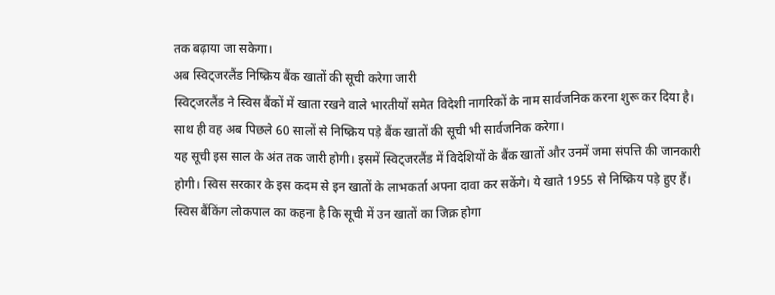तक बढ़ाया जा सकेगा।
अब स्विट्जरलैंड निष्क्रिय बैंक खातों की सूची करेगा जारी
स्विट्जरलैंड ने स्विस बैंकों में खाता रखने वाले भारतीयों समेत विदेशी नागरिकों के नाम सार्वजनिक करना शुरू कर दिया है। साथ ही वह अब पिछले 60 सालों से निष्क्रिय पड़े बैंक खातों की सूची भी सार्वजनिक करेगा।
यह सूची इस साल के अंत तक जारी होगी। इसमें स्विट्जरलैंड में विदेशियों के बैंक खातों और उनमें जमा संपत्ति की जानकारी होगी। स्विस सरकार के इस कदम से इन खातों के लाभकर्ता अपना दावा कर सकेंगे। ये खाते 1955 से निष्क्रिय पड़े हुए हैं।
स्विस बैंकिंग लोकपाल का कहना है कि सूची में उन खातों का जिक्र होगा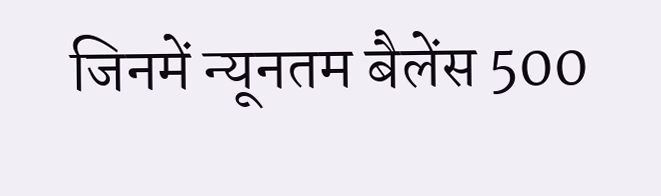जिनमें न्यूनतम बैलेंस 500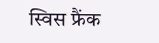स्विस फ्रैंक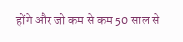होंगे और जो कम से कम 50 साल से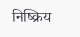निष्क्रिय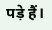पड़े हैं।